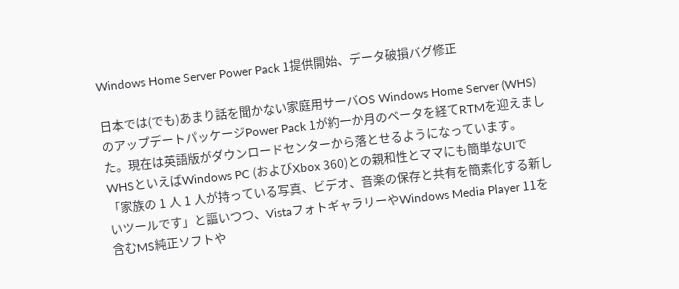Windows Home Server Power Pack 1提供開始、データ破損バグ修正

日本では(でも)あまり話を聞かない家庭用サーバOS Windows Home Server (WHS)のアップデートパッケージPower Pack 1が約一か月のベータを経てRTMを迎えました。現在は英語版がダウンロードセンターから落とせるようになっています。
WHSといえばWindows PC (およびXbox 360)との親和性とママにも簡単なUIで「家族の 1 人 1 人が持っている写真、ビデオ、音楽の保存と共有を簡素化する新しいツールです」と謳いつつ、VistaフォトギャラリーやWindows Media Player 11を含むMS純正ソフトや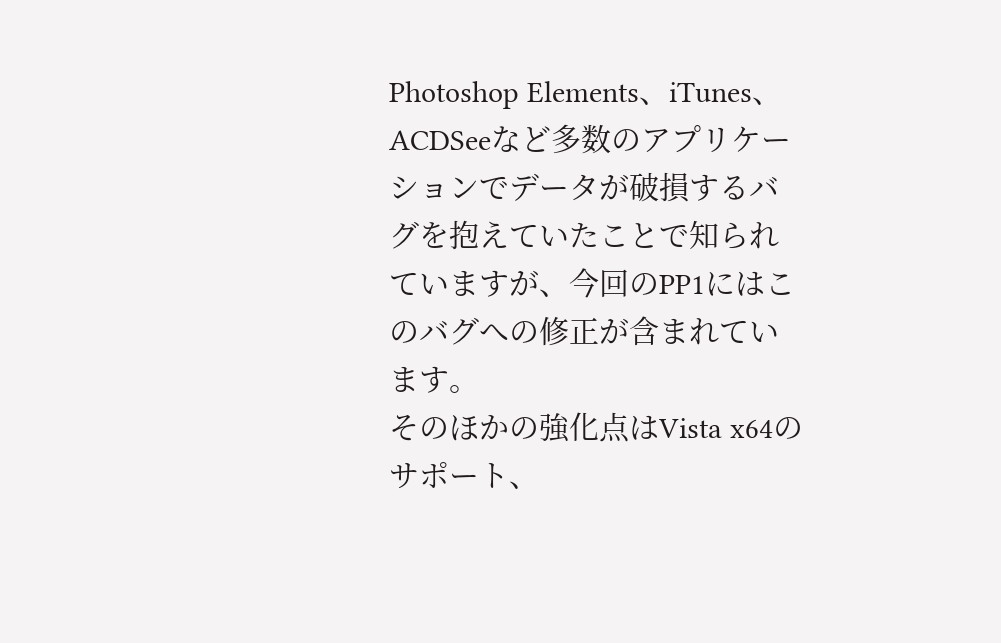Photoshop Elements、iTunes、ACDSeeなど多数のアプリケーションでデータが破損するバグを抱えていたことで知られていますが、今回のPP1にはこのバグへの修正が含まれています。
そのほかの強化点はVista x64のサポート、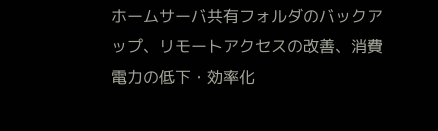ホームサーバ共有フォルダのバックアップ、リモートアクセスの改善、消費電力の低下・効率化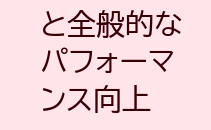と全般的なパフォーマンス向上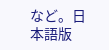など。日本語版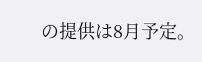の提供は8月予定。